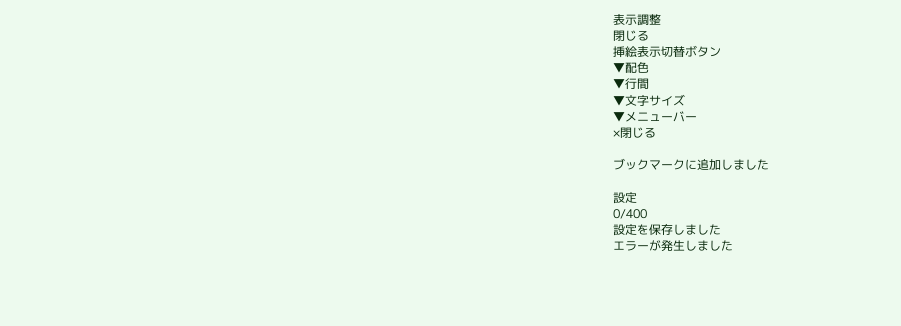表示調整
閉じる
挿絵表示切替ボタン
▼配色
▼行間
▼文字サイズ
▼メニューバー
×閉じる

ブックマークに追加しました

設定
0/400
設定を保存しました
エラーが発生しました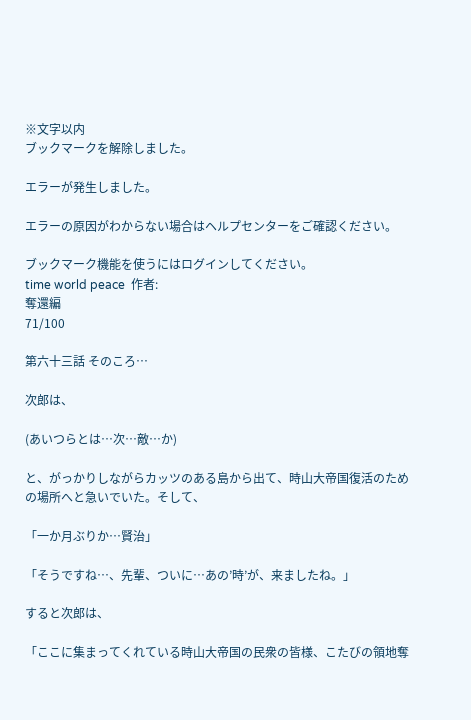※文字以内
ブックマークを解除しました。

エラーが発生しました。

エラーの原因がわからない場合はヘルプセンターをご確認ください。

ブックマーク機能を使うにはログインしてください。
time world peace  作者:
奪還編
71/100

第六十三話 そのころ…

次郎は、

(あいつらとは…次…敵…か)

と、がっかりしながらカッツのある島から出て、時山大帝国復活のための場所へと急いでいた。そして、

「一か月ぶりか…賢治」

「そうですね…、先輩、ついに…あの’時’が、来ましたね。」

すると次郎は、

「ここに集まってくれている時山大帝国の民衆の皆様、こたびの領地奪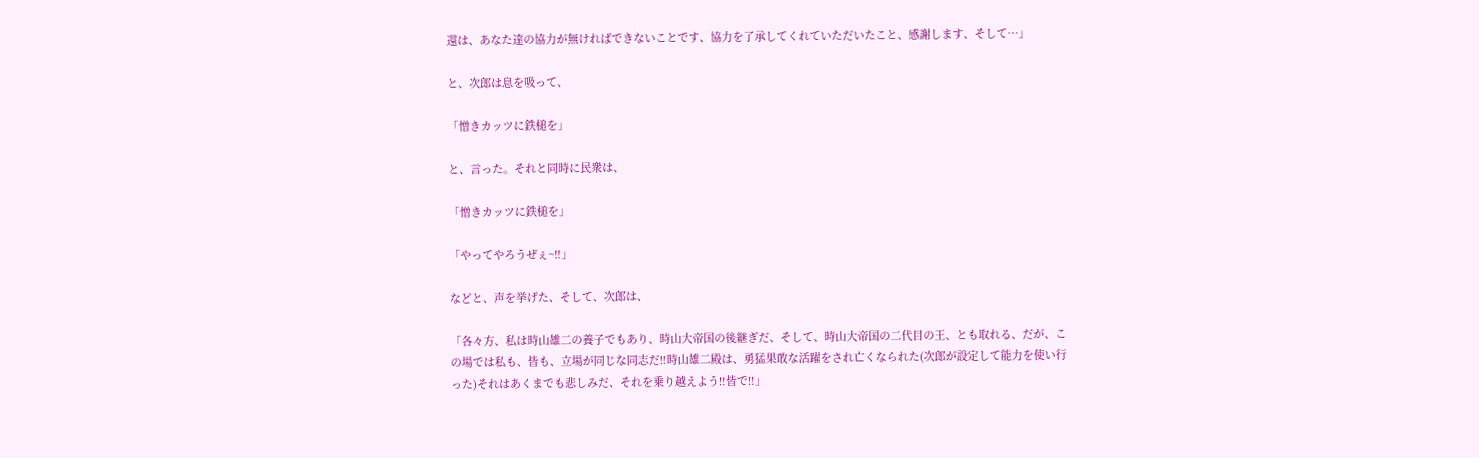還は、あなた達の協力が無ければできないことです、協力を了承してくれていただいたこと、感謝します、そして…」

と、次郎は息を吸って、

「憎きカッツに鉄槌を」

と、言った。それと同時に民衆は、

「憎きカッツに鉄槌を」

「やってやろうぜぇ~‼」

などと、声を挙げた、そして、次郎は、

「各々方、私は時山雄二の養子でもあり、時山大帝国の後継ぎだ、そして、時山大帝国の二代目の王、とも取れる、だが、この場では私も、皆も、立場が同じな同志だ‼時山雄二殿は、勇猛果敢な活躍をされ亡くなられた(次郎が設定して能力を使い行った)それはあくまでも悲しみだ、それを乗り越えよう‼皆で‼」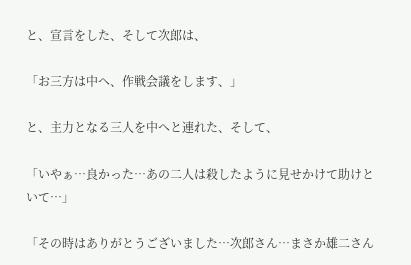と、宣言をした、そして次郎は、

「お三方は中へ、作戦会議をします、」

と、主力となる三人を中へと連れた、そして、

「いやぁ…良かった…あの二人は殺したように見せかけて助けといて…」

「その時はありがとうございました…次郎さん…まさか雄二さん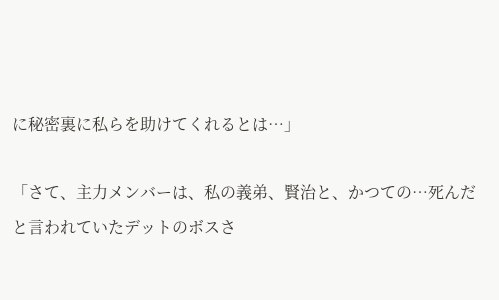に秘密裏に私らを助けてくれるとは…」

「さて、主力メンバーは、私の義弟、賢治と、かつての…死んだと言われていたデットのボスさ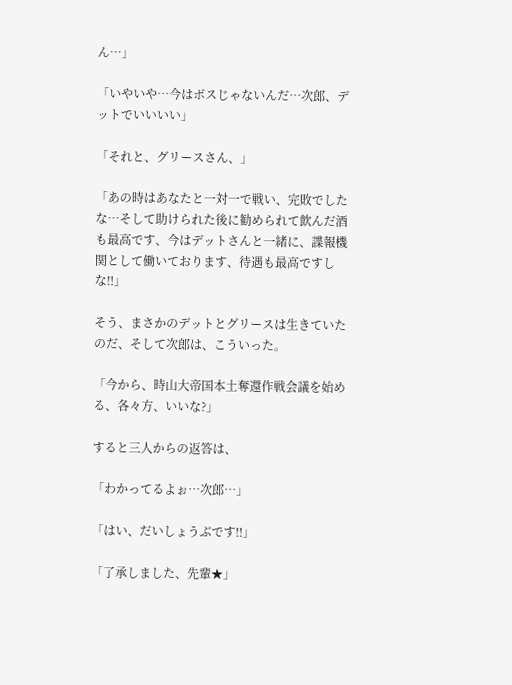ん…」

「いやいや…今はボスじゃないんだ…次郎、デットでいいいい」

「それと、グリースさん、」

「あの時はあなたと一対一で戦い、完敗でしたな…そして助けられた後に勧められて飲んだ酒も最高です、今はデットさんと一緒に、諜報機関として働いております、待遇も最高ですしな‼」

そう、まさかのデットとグリースは生きていたのだ、そして次郎は、こういった。

「今から、時山大帝国本土奪還作戦会議を始める、各々方、いいな?」

すると三人からの返答は、

「わかってるよぉ…次郎…」

「はい、だいしょうぶです‼」

「了承しました、先輩★」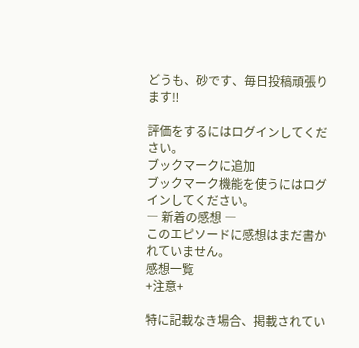どうも、砂です、毎日投稿頑張ります‼

評価をするにはログインしてください。
ブックマークに追加
ブックマーク機能を使うにはログインしてください。
― 新着の感想 ―
このエピソードに感想はまだ書かれていません。
感想一覧
+注意+

特に記載なき場合、掲載されてい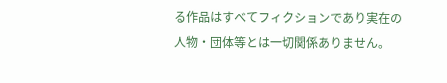る作品はすべてフィクションであり実在の人物・団体等とは一切関係ありません。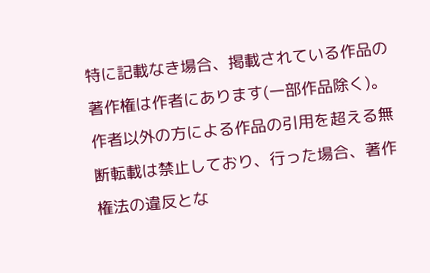特に記載なき場合、掲載されている作品の著作権は作者にあります(一部作品除く)。
作者以外の方による作品の引用を超える無断転載は禁止しており、行った場合、著作権法の違反とな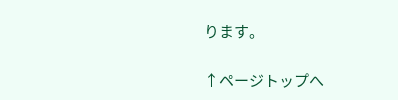ります。

↑ページトップへ